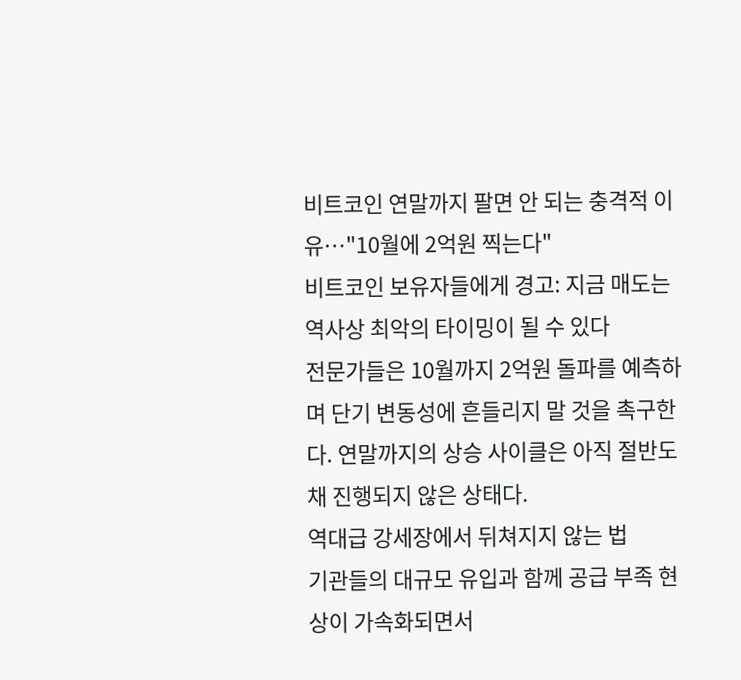비트코인 연말까지 팔면 안 되는 충격적 이유…"10월에 2억원 찍는다"
비트코인 보유자들에게 경고: 지금 매도는 역사상 최악의 타이밍이 될 수 있다
전문가들은 10월까지 2억원 돌파를 예측하며 단기 변동성에 흔들리지 말 것을 촉구한다. 연말까지의 상승 사이클은 아직 절반도 채 진행되지 않은 상태다.
역대급 강세장에서 뒤쳐지지 않는 법
기관들의 대규모 유입과 함께 공급 부족 현상이 가속화되면서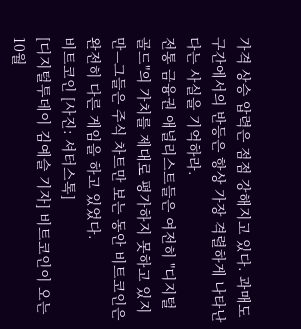가격 상승 압력은 점점 강해지고 있다. 과매도 구간에서의 반등은 항상 가장 격렬하게 나타난다는 사실을 기억하라.
전통 금융권 애널리스트들은 여전히 "디지털 골드"의 가치를 제대로 평가하지 못하고 있지만—그들은 주식 차트만 보는 동안 비트코인은 완전히 다른 게임을 하고 있었다.
비트코인 [사진: 셔터스톡]
[디지털투데이 김예슬 기자] 비트코인이 오는 10월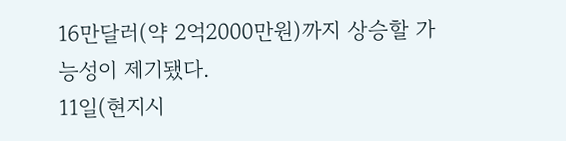16만달러(약 2억2000만원)까지 상승할 가능성이 제기됐다.
11일(현지시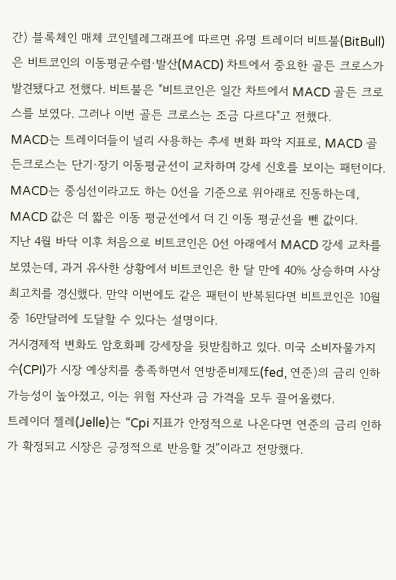간) 블록체인 매체 코인텔레그래프에 따르면 유명 트레이더 비트불(BitBull)은 비트코인의 이동평균수렴·발산(MACD) 차트에서 중요한 골든 크로스가 발견됐다고 전했다. 비트불은 "비트코인은 일간 차트에서 MACD 골든 크로스를 보였다. 그러나 이번 골든 크로스는 조금 다르다"고 전했다.
MACD는 트레이더들이 널리 사용하는 추세 변화 파악 지표로, MACD 골든크로스는 단기·장기 이동평균선이 교차하며 강세 신호를 보이는 패턴이다. MACD는 중심선이라고도 하는 0선을 기준으로 위아래로 진동하는데, MACD 값은 더 짧은 이동 평균선에서 더 긴 이동 평균선을 뺀 값이다.
지난 4월 바닥 이후 처음으로 비트코인은 0선 아래에서 MACD 강세 교차를 보였는데, 과거 유사한 상황에서 비트코인은 한 달 만에 40% 상승하며 사상 최고치를 경신했다. 만약 이번에도 같은 패턴이 반복된다면 비트코인은 10월 중 16만달러에 도달할 수 있다는 설명이다.
거시경제적 변화도 암호화폐 강세장을 뒷받침하고 있다. 미국 소비자물가지수(CPI)가 시장 예상치를 충족하면서 연방준비제도(fed, 연준)의 금리 인하 가능성이 높아졌고, 이는 위험 자산과 금 가격을 모두 끌어올렸다.
트레이더 젤레(Jelle)는 “Cpi 지표가 안정적으로 나온다면 연준의 금리 인하가 확정되고 시장은 긍정적으로 반응할 것”이라고 전망했다.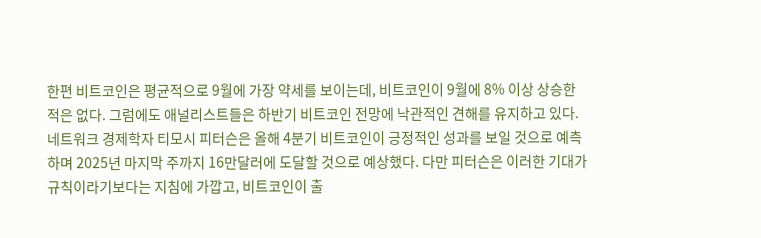한편 비트코인은 평균적으로 9월에 가장 약세를 보이는데, 비트코인이 9월에 8% 이상 상승한 적은 없다. 그럼에도 애널리스트들은 하반기 비트코인 전망에 낙관적인 견해를 유지하고 있다.
네트워크 경제학자 티모시 피터슨은 올해 4분기 비트코인이 긍정적인 성과를 보일 것으로 예측하며 2025년 마지막 주까지 16만달러에 도달할 것으로 예상했다. 다만 피터슨은 이러한 기대가 규칙이라기보다는 지침에 가깝고, 비트코인이 출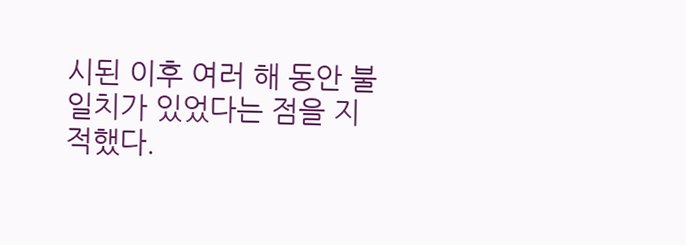시된 이후 여러 해 동안 불일치가 있었다는 점을 지적했다.